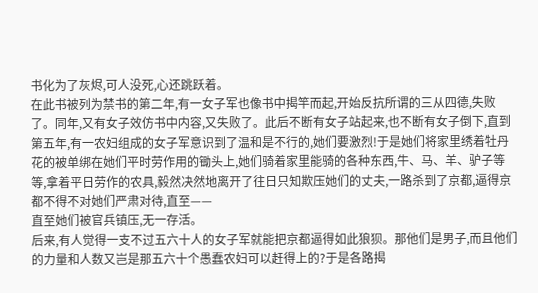书化为了灰烬,可人没死,心还跳跃着。
在此书被列为禁书的第二年,有一女子军也像书中揭竿而起,开始反抗所谓的三从四德,失败了。同年,又有女子效仿书中内容,又失败了。此后不断有女子站起来,也不断有女子倒下,直到第五年,有一农妇组成的女子军意识到了温和是不行的,她们要激烈!于是她们将家里绣着牡丹花的被单绑在她们平时劳作用的锄头上,她们骑着家里能骑的各种东西,牛、马、羊、驴子等等,拿着平日劳作的农具,毅然决然地离开了往日只知欺压她们的丈夫,一路杀到了京都,逼得京都不得不对她们严肃对待,直至——
直至她们被官兵镇压,无一存活。
后来,有人觉得一支不过五六十人的女子军就能把京都逼得如此狼狈。那他们是男子,而且他们的力量和人数又岂是那五六十个愚蠢农妇可以赶得上的?于是各路揭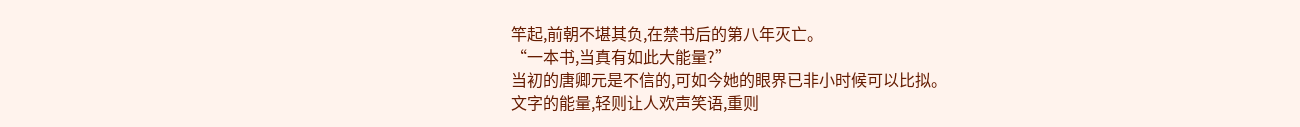竿起,前朝不堪其负,在禁书后的第八年灭亡。
“一本书,当真有如此大能量?”
当初的唐卿元是不信的,可如今她的眼界已非小时候可以比拟。
文字的能量,轻则让人欢声笑语,重则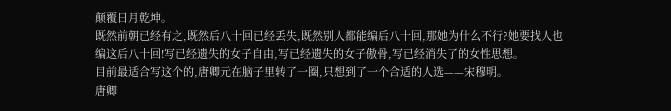颠覆日月乾坤。
既然前朝已经有之,既然后八十回已经丢失,既然别人都能编后八十回,那她为什么不行?她要找人也编这后八十回!写已经遗失的女子自由,写已经遗失的女子傲骨,写已经消失了的女性思想。
目前最适合写这个的,唐卿元在脑子里转了一圈,只想到了一个合适的人选——宋穆明。
唐卿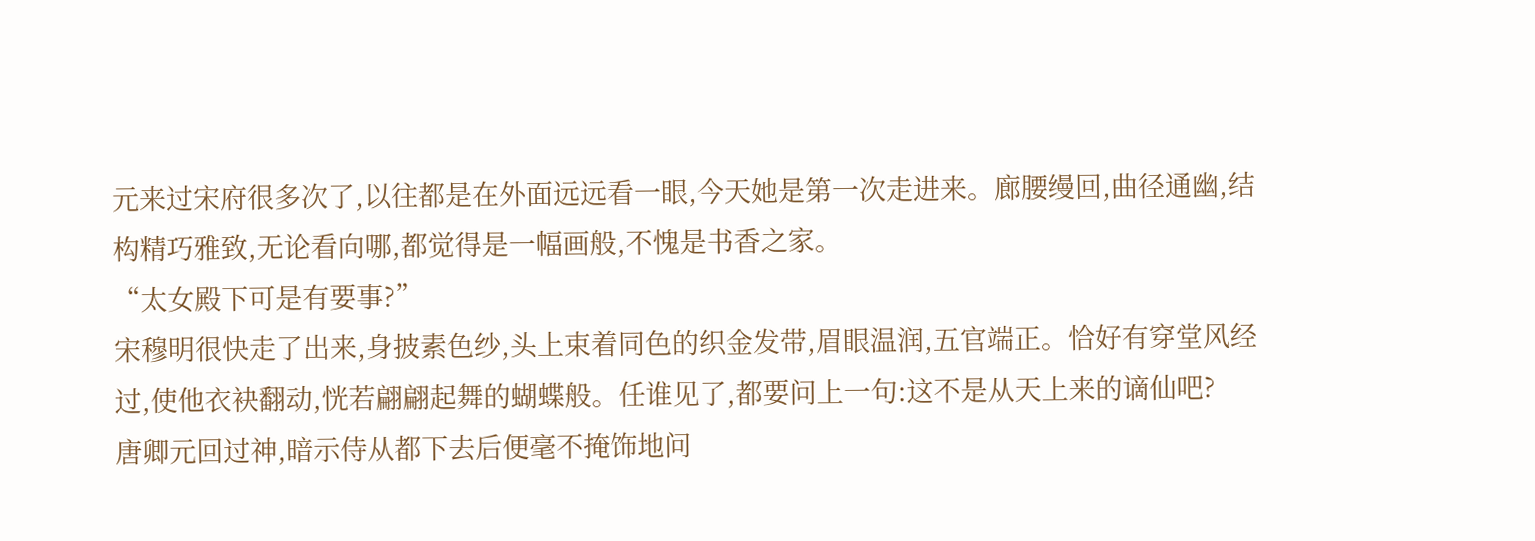元来过宋府很多次了,以往都是在外面远远看一眼,今天她是第一次走进来。廊腰缦回,曲径通幽,结构精巧雅致,无论看向哪,都觉得是一幅画般,不愧是书香之家。
“太女殿下可是有要事?”
宋穆明很快走了出来,身披素色纱,头上束着同色的织金发带,眉眼温润,五官端正。恰好有穿堂风经过,使他衣袂翻动,恍若翩翩起舞的蝴蝶般。任谁见了,都要问上一句:这不是从天上来的谪仙吧?
唐卿元回过神,暗示侍从都下去后便毫不掩饰地问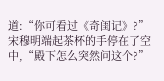道:“你可看过《奇闺记》?”
宋穆明端起茶杯的手停在了空中,“殿下怎么突然问这个?”